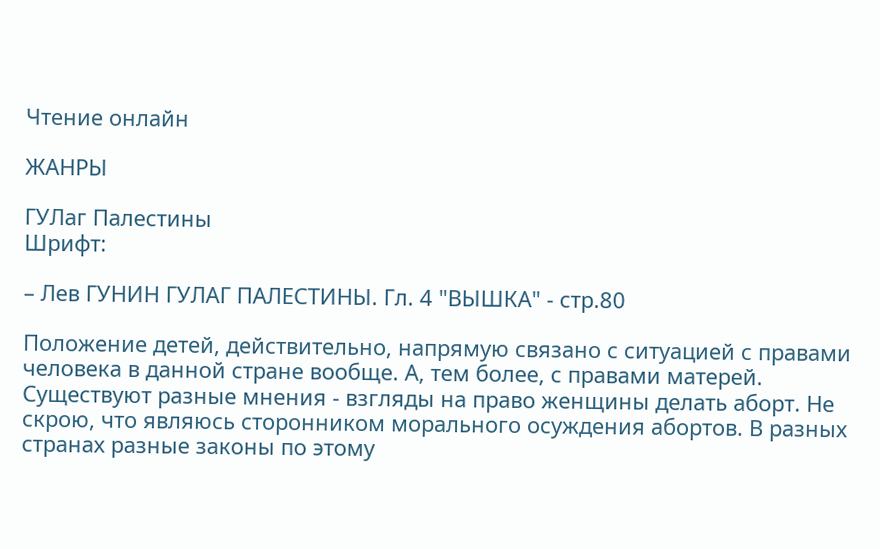Чтение онлайн

ЖАНРЫ

ГУЛаг Палестины
Шрифт:

– Лев ГУНИН ГУЛАГ ПАЛЕСТИНЫ. Гл. 4 "ВЫШКА" - стр.80

Положение детей, действительно, напрямую связано с ситуацией с правами человека в данной стране вообще. А, тем более, с правами матерей. Существуют разные мнения - взгляды на право женщины делать аборт. Не скрою, что являюсь сторонником морального осуждения абортов. В разных странах разные законы по этому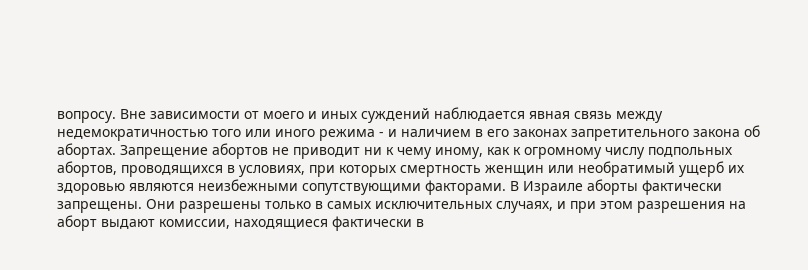вопросу. Вне зависимости от моего и иных суждений наблюдается явная связь между недемократичностью того или иного режима - и наличием в его законах запретительного закона об абортах. Запрещение абортов не приводит ни к чему иному, как к огромному числу подпольных абортов, проводящихся в условиях, при которых смертность женщин или необратимый ущерб их здоровью являются неизбежными сопутствующими факторами. В Израиле аборты фактически запрещены. Они разрешены только в самых исключительных случаях, и при этом разрешения на аборт выдают комиссии, находящиеся фактически в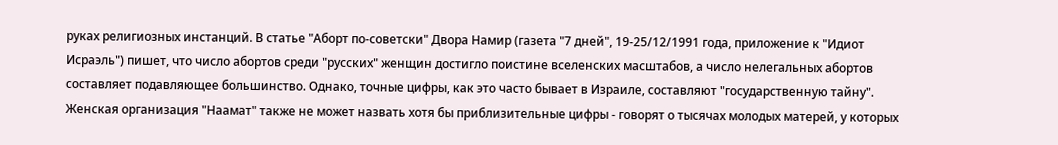руках религиозных инстанций. В статье "Аборт по-советски" Двора Намир (газета "7 дней", 19-25/12/1991 года, приложение к "Идиот Исраэль") пишет, что число абортов среди "русских" женщин достигло поистине вселенских масштабов, а число нелегальных абортов составляет подавляющее большинство. Однако, точные цифры, как это часто бывает в Израиле, составляют "государственную тайну". Женская организация "Наамат" также не может назвать хотя бы приблизительные цифры - говорят о тысячах молодых матерей, у которых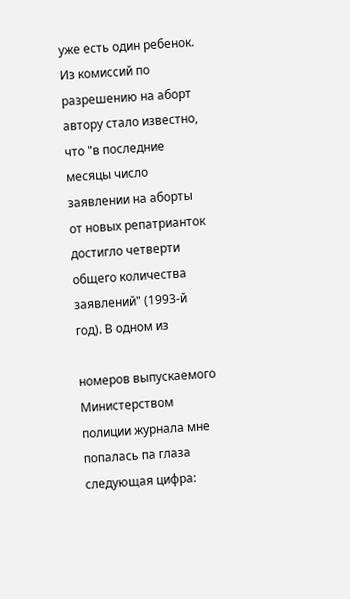уже есть один ребенок. Из комиссий по разрешению на аборт автору стало известно, что "в последние месяцы число заявлении на аборты от новых репатрианток достигло четверти общего количества заявлений" (1993-й год). В одном из

номеров выпускаемого Министерством полиции журнала мне попалась па глаза следующая цифра: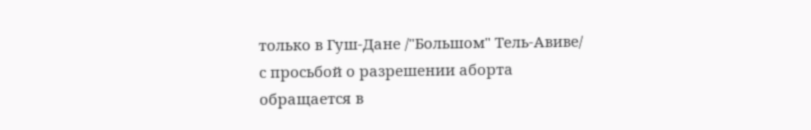только в Гуш-Дане /"Большом" Тель-Авиве/ с просьбой о разрешении аборта обращается в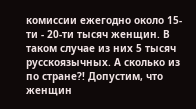комиссии ежегодно около 15-ти - 20-ти тысяч женщин. В таком случае из них 5 тысяч русскоязычных. А сколько из по стране?! Допустим, что женщин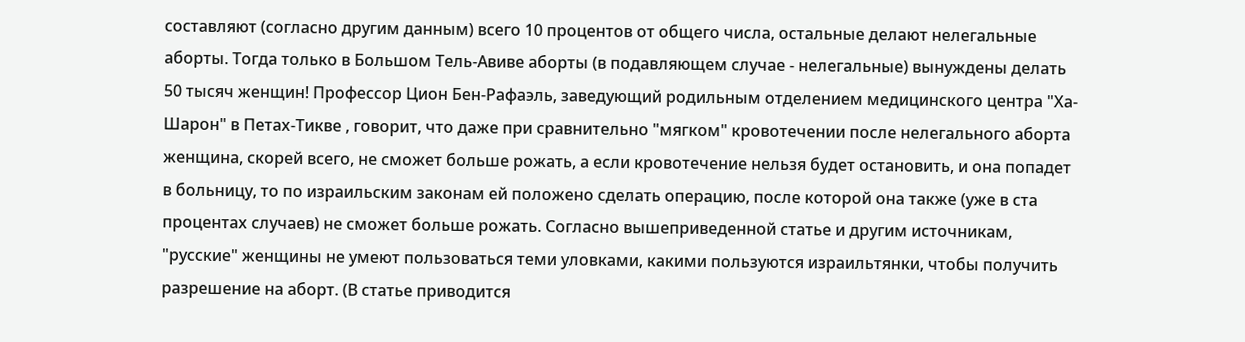составляют (согласно другим данным) всего 10 процентов от общего числа, остальные делают нелегальные аборты. Тогда только в Большом Тель-Авиве аборты (в подавляющем случае - нелегальные) вынуждены делать 50 тысяч женщин! Профессор Цион Бен-Рафаэль, заведующий родильным отделением медицинского центра "Ха-Шарон" в Петах-Тикве , говорит, что даже при сравнительно "мягком" кровотечении после нелегального аборта женщина, скорей всего, не сможет больше рожать, а если кровотечение нельзя будет остановить, и она попадет в больницу, то по израильским законам ей положено сделать операцию, после которой она также (уже в ста процентах случаев) не сможет больше рожать. Согласно вышеприведенной статье и другим источникам, "русские" женщины не умеют пользоваться теми уловками, какими пользуются израильтянки, чтобы получить разрешение на аборт. (В статье приводится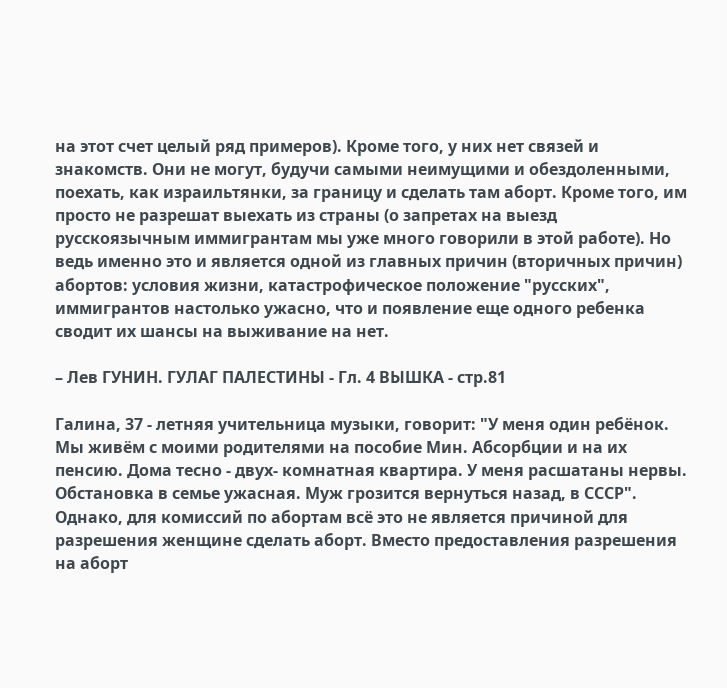на этот счет целый ряд примеров). Кроме того, у них нет связей и знакомств. Они не могут, будучи самыми неимущими и обездоленными, поехать, как израильтянки, за границу и сделать там аборт. Кроме того, им просто не разрешат выехать из страны (о запретах на выезд русскоязычным иммигрантам мы уже много говорили в этой работе). Но ведь именно это и является одной из главных причин (вторичных причин) абортов: условия жизни, катастрофическое положение "русских", иммигрантов настолько ужасно, что и появление еще одного ребенка сводит их шансы на выживание на нет.

– Лев ГУНИН. ГУЛАГ ПАЛЕСТИНЫ - Гл. 4 ВЫШКА - стр.81

Галина, 37 - летняя учительница музыки, говорит: "У меня один ребёнок. Мы живём с моими родителями на пособие Мин. Абсорбции и на их пенсию. Дома тесно - двух- комнатная квартира. У меня расшатаны нервы. Обстановка в семье ужасная. Муж грозится вернуться назад, в СССР". Однако, для комиссий по абортам всё это не является причиной для разрешения женщине сделать аборт. Вместо предоставления разрешения на аборт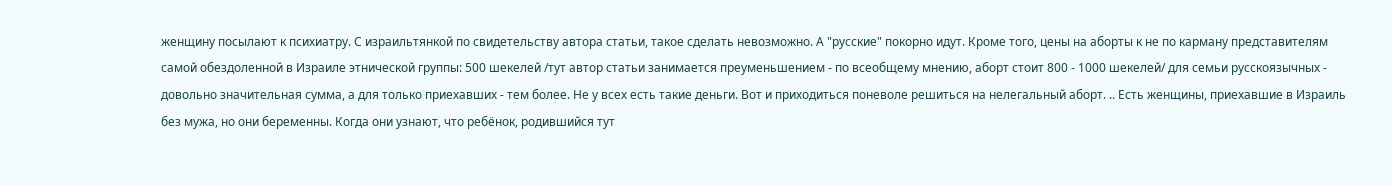женщину посылают к психиатру. С израильтянкой по свидетельству автора статьи, такое сделать невозможно. А "русские" покорно идут. Кроме того, цены на аборты к не по карману представителям самой обездоленной в Израиле этнической группы: 500 шекелей /тут автор статьи занимается преуменьшением - по всеобщему мнению, аборт стоит 800 - 1000 шекелей/ для семьи русскоязычных - довольно значительная сумма, а для только приехавших - тем более. Не у всех есть такие деньги. Вот и приходиться поневоле решиться на нелегальный аборт. .. Есть женщины, приехавшие в Израиль без мужа, но они беременны. Когда они узнают, что ребёнок, родившийся тут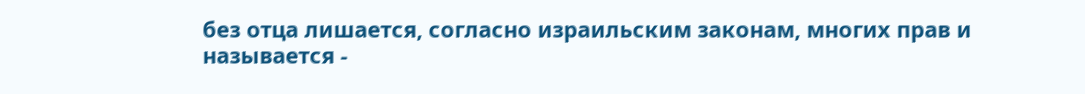без отца лишается, согласно израильским законам, многих прав и называется -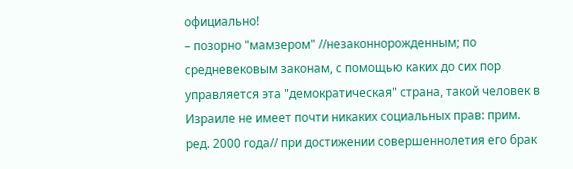официально!
– позорно "мамзером" //незаконнорожденным; по средневековым законам, с помощью каких до сих пор управляется эта "демократическая" страна, такой человек в Израиле не имеет почти никаких социальных прав: прим. ред. 2000 года// при достижении совершеннолетия его брак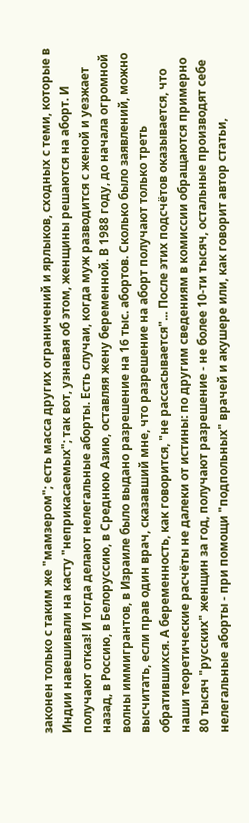законен только с таким же "мамзером"; есть масса других ограничений и ярлыков, сходных с теми, которые в Индии навешивали на касту "неприкасаемых"; так вот, узнавая об этом, женщины решаются на аборт. И получают отказ! И тогда делают нелегальные аборты. Есть случаи, когда муж разводится с женой и уезжает назад, в Россию, в Белоруссию, в Среднюю Азию, оставляя жену беременной. В 1988 году, до начала огромной волны иммигрантов, в Израиле было выдано разрешение на 16 тыс. абортов. Сколько было заявлений, можно высчитать, если прав один врач, сказавший мне, что разрешение на аборт получают только треть обратившихся. А беременность, как говорится, "не рассасывается"... После этих подсчётов оказывается, что наши теоретические расчёты не далеки от истины: по другим сведениям в комиссии обращаются примерно 80 тысяч "русских" женщин за год, получают разрешение - не более 10-ти тысяч, остальные производят себе нелегальные аборты - при помощи "подпольных" врачей и акушере или, как говорит автор статьи,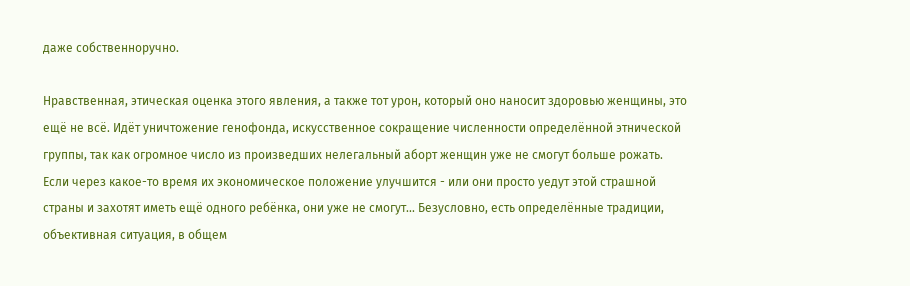даже собственноручно.

Нравственная, этическая оценка этого явления, а также тот урон, который оно наносит здоровью женщины, это ещё не всё. Идёт уничтожение генофонда, искусственное сокращение численности определённой этнической группы, так как огромное число из произведших нелегальный аборт женщин уже не смогут больше рожать. Если через какое-то время их экономическое положение улучшится - или они просто уедут этой страшной страны и захотят иметь ещё одного ребёнка, они уже не смогут... Безусловно, есть определённые традиции, объективная ситуация, в общем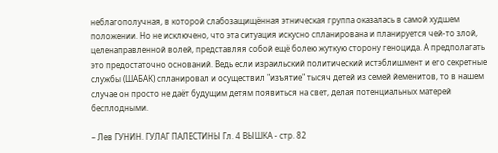неблагополучная, в которой слабозащищённая этническая группа оказалась в самой худшем положении. Но не исключено, что эта ситуация искусно спланирована и планируется чей-то злой, целенаправленной волей, представляя собой ещё болею жуткую сторону геноцида. А предполагать это предостаточно оснований. Ведь если израильский политический истэблишмент и его секретные службы (ШАБАК) спланировал и осуществил "изъятие" тысяч детей из семей йеменитов, то в нашем случае он просто не даёт будущим детям появиться на свет, делая потенциальных матерей бесплодными.

– Лев ГУНИН. ГУЛАГ ПАЛЕСТИНЫ Гл. 4 ВЫШКА - стр. 82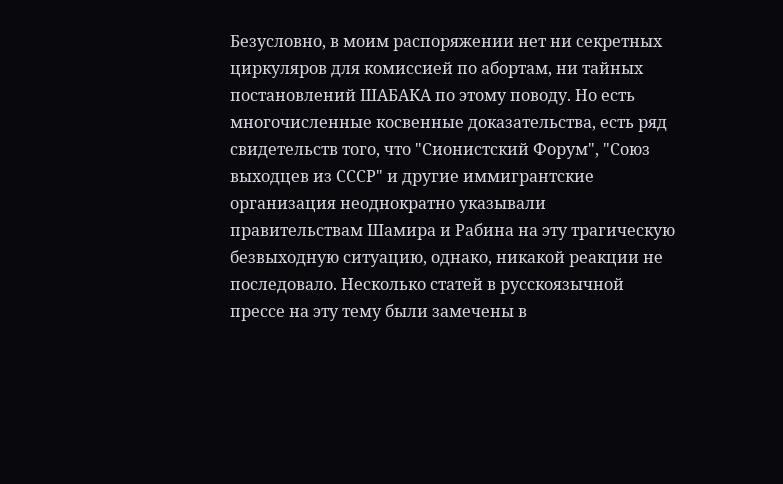Безусловно, в моим распоряжении нет ни секретных циркуляров для комиссией по абортам, ни тайных постановлений ШАБАКА по этому поводу. Но есть многочисленные косвенные доказательства, есть ряд свидетельств того, что "Сионистский Форум", "Союз выходцев из СССР" и другие иммигрантские организация неоднократно указывали правительствам Шамира и Рабина на эту трагическую безвыходную ситуацию, однако, никакой реакции не последовало. Несколько статей в русскоязычной прессе на эту тему были замечены в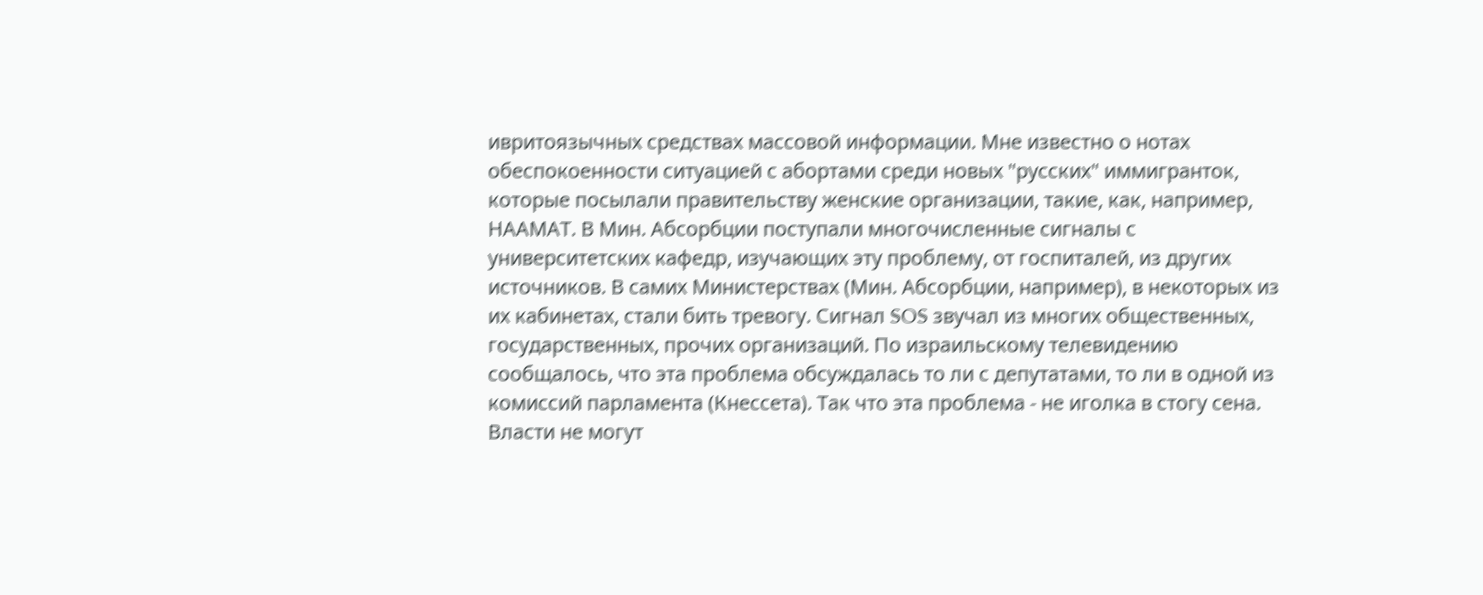ивритоязычных средствах массовой информации. Мне известно о нотах обеспокоенности ситуацией с абортами среди новых "русских" иммигранток, которые посылали правительству женские организации, такие, как, например, НААМАТ. В Мин. Абсорбции поступали многочисленные сигналы с университетских кафедр, изучающих эту проблему, от госпиталей, из других источников. В самих Министерствах (Мин. Абсорбции, например), в некоторых из их кабинетах, стали бить тревогу. Сигнал SOS звучал из многих общественных, государственных, прочих организаций. По израильскому телевидению сообщалось, что эта проблема обсуждалась то ли с депутатами, то ли в одной из комиссий парламента (Кнессета). Так что эта проблема - не иголка в стогу сена. Власти не могут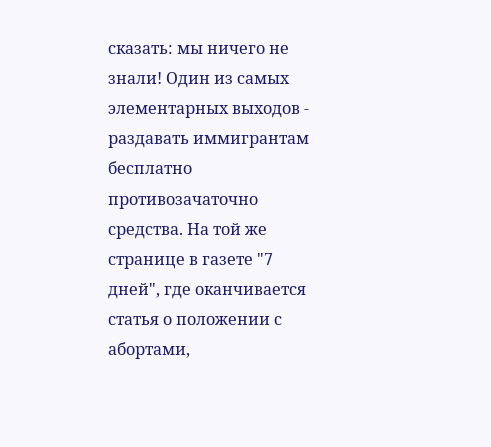сказать: мы ничего не знали! Один из самых элементарных выходов - раздавать иммигрантам бесплатно противозачаточно средства. На той же странице в газете "7 дней", где оканчивается статья о положении с абортами,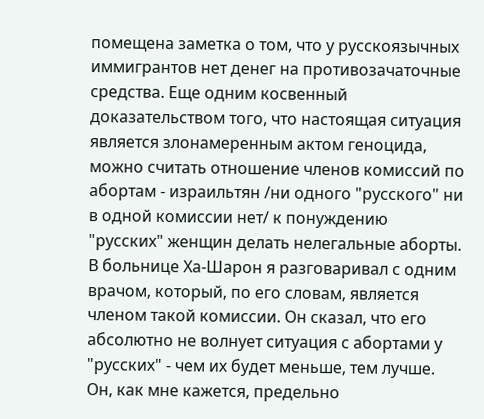помещена заметка о том, что у русскоязычных иммигрантов нет денег на противозачаточные средства. Еще одним косвенный доказательством того, что настоящая ситуация является злонамеренным актом геноцида, можно считать отношение членов комиссий по абортам - израильтян /ни одного "русского" ни в одной комиссии нет/ к понуждению "русских" женщин делать нелегальные аборты. В больнице Ха-Шарон я разговаривал с одним врачом, который, по его словам, является членом такой комиссии. Он сказал, что его абсолютно не волнует ситуация с абортами у "русских" - чем их будет меньше, тем лучше. Он, как мне кажется, предельно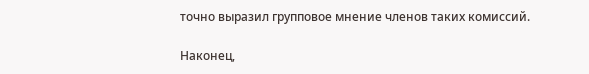точно выразил групповое мнение членов таких комиссий.

Наконец,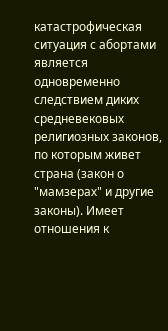катастрофическая ситуация с абортами является одновременно следствием диких средневековых религиозных законов, по которым живет страна (закон о "мамзерах" и другие законы). Имеет отношения к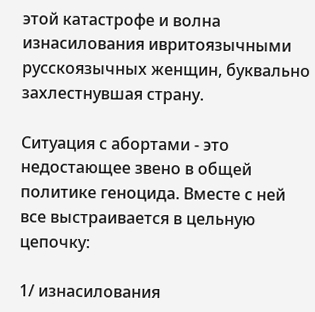этой катастрофе и волна изнасилования ивритоязычными русскоязычных женщин, буквально захлестнувшая страну.

Ситуация с абортами - это недостающее звено в общей политике геноцида. Вместе с ней все выстраивается в цельную цепочку:

1/ изнасилования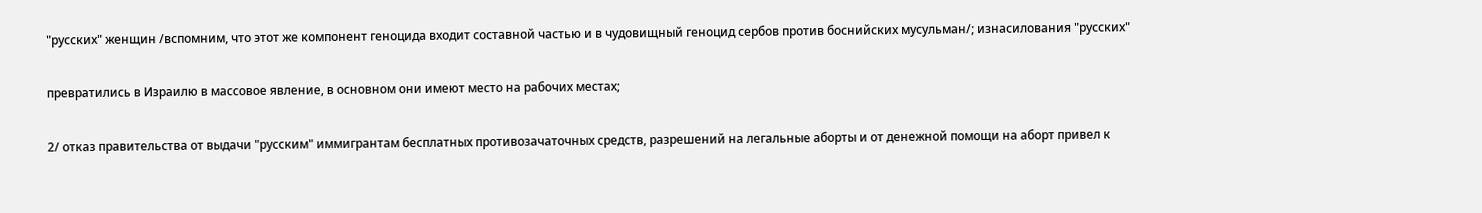"русских" женщин /вспомним, что этот же компонент геноцида входит составной частью и в чудовищный геноцид сербов против боснийских мусульман/; изнасилования "русских"

превратились в Израилю в массовое явление, в основном они имеют место на рабочих местах;

2/ отказ правительства от выдачи "русским" иммигрантам бесплатных противозачаточных средств, разрешений на легальные аборты и от денежной помощи на аборт привел к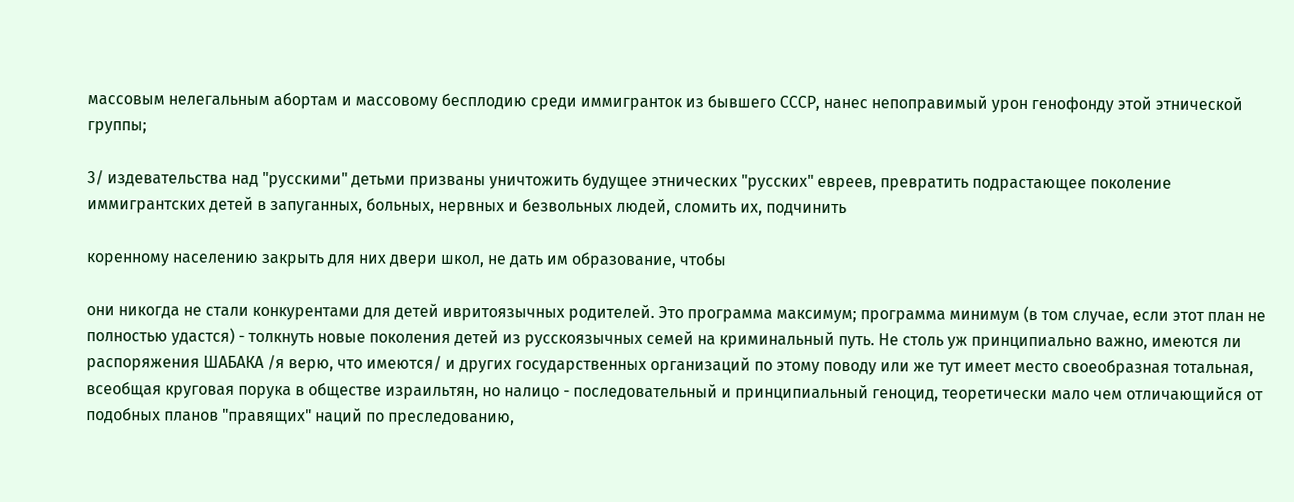массовым нелегальным абортам и массовому бесплодию среди иммигранток из бывшего СССР, нанес непоправимый урон генофонду этой этнической группы;

3/ издевательства над "русскими" детьми призваны уничтожить будущее этнических "русских" евреев, превратить подрастающее поколение иммигрантских детей в запуганных, больных, нервных и безвольных людей, сломить их, подчинить

коренному населению закрыть для них двери школ, не дать им образование, чтобы

они никогда не стали конкурентами для детей ивритоязычных родителей. Это программа максимум; программа минимум (в том случае, если этот план не полностью удастся) - толкнуть новые поколения детей из русскоязычных семей на криминальный путь. Не столь уж принципиально важно, имеются ли распоряжения ШАБАКА /я верю, что имеются/ и других государственных организаций по этому поводу или же тут имеет место своеобразная тотальная, всеобщая круговая порука в обществе израильтян, но налицо - последовательный и принципиальный геноцид, теоретически мало чем отличающийся от подобных планов "правящих" наций по преследованию,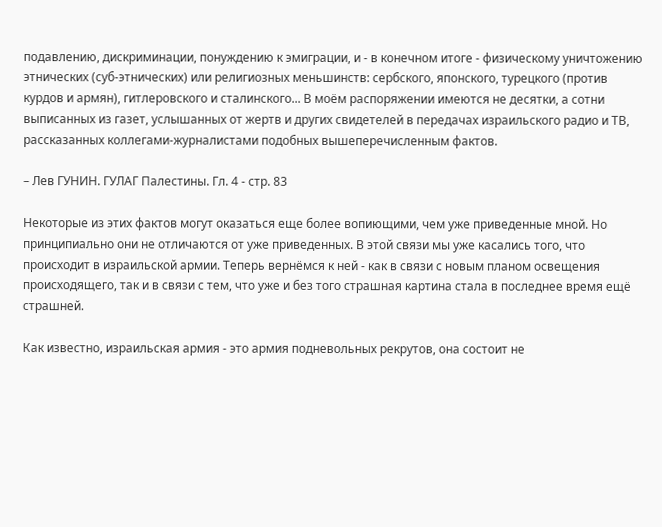подавлению, дискриминации, понуждению к эмиграции, и - в конечном итоге - физическому уничтожению этнических (суб-этнических) или религиозных меньшинств: сербского, японского, турецкого (против курдов и армян), гитлеровского и сталинского... В моём распоряжении имеются не десятки, а сотни выписанных из газет, услышанных от жертв и других свидетелей в передачах израильского радио и ТВ, рассказанных коллегами-журналистами подобных вышеперечисленным фактов.

– Лев ГУНИН. ГУЛАГ Палестины. Гл. 4 - стр. 83

Некоторые из этих фактов могут оказаться еще более вопиющими, чем уже приведенные мной. Но принципиально они не отличаются от уже приведенных. В этой связи мы уже касались того, что происходит в израильской армии. Теперь вернёмся к ней - как в связи с новым планом освещения происходящего, так и в связи с тем, что уже и без того страшная картина стала в последнее время ещё страшней.

Как известно, израильская армия - это армия подневольных рекрутов, она состоит не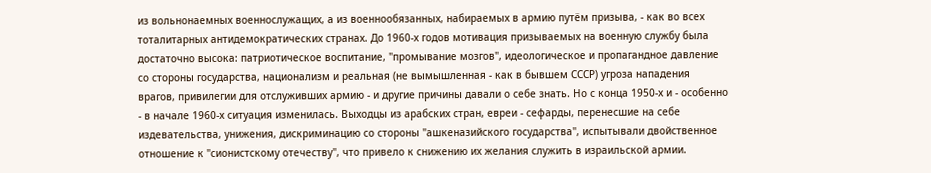из вольнонаемных военнослужащих, а из военнообязанных, набираемых в армию путём призыва, - как во всех тоталитарных антидемократических странах. До 1960-х годов мотивация призываемых на военную службу была достаточно высока: патриотическое воспитание, "промывание мозгов", идеологическое и пропагандное давление со стороны государства, национализм и реальная (не вымышленная - как в бывшем СССР) угроза нападения врагов, привилегии для отслуживших армию - и другие причины давали о себе знать. Но с конца 1950-х и - особенно - в начале 1960-х ситуация изменилась. Выходцы из арабских стран, евреи - сефарды, перенесшие на себе издевательства, унижения, дискриминацию со стороны "ашкеназийского государства", испытывали двойственное отношение к "сионистскому отечеству", что привело к снижению их желания служить в израильской армии.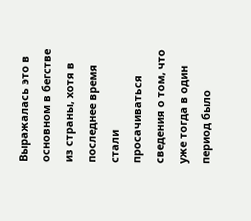Выражалась это в основном в бегстве из страны, хотя в последнее время стали просачиваться сведения о том, что уже тогда в один период было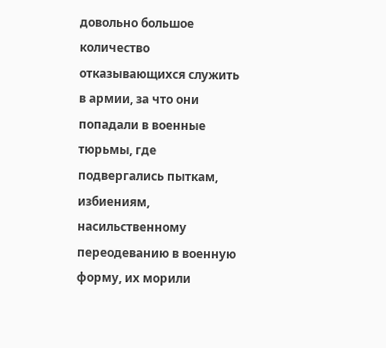довольно большое количество отказывающихся служить в армии, за что они попадали в военные тюрьмы, где подвергались пыткам, избиениям, насильственному переодеванию в военную форму, их морили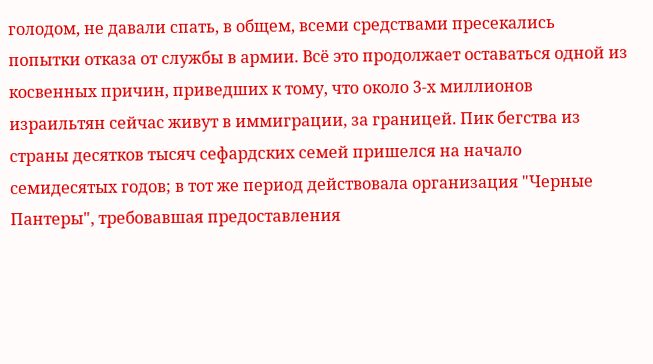голодом, не давали спать, в общем, всеми средствами пресекались попытки отказа от службы в армии. Всё это продолжает оставаться одной из косвенных причин, приведших к тому, что около 3-х миллионов израильтян сейчас живут в иммиграции, за границей. Пик бегства из страны десятков тысяч сефардских семей пришелся на начало семидесятых годов; в тот же период действовала организация "Черные Пантеры", требовавшая предоставления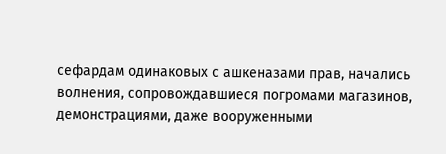сефардам одинаковых с ашкеназами прав, начались волнения, сопровождавшиеся погромами магазинов, демонстрациями, даже вооруженными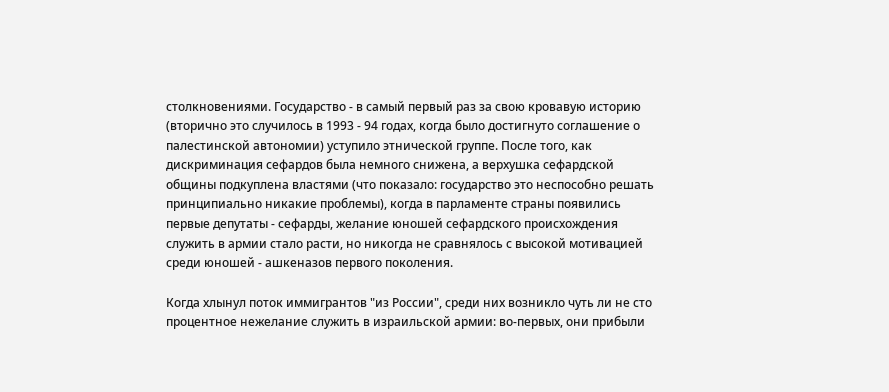столкновениями. Государство - в самый первый раз за свою кровавую историю (вторично это случилось в 1993 - 94 годах, когда было достигнуто соглашение о палестинской автономии) уступило этнической группе. После того, как дискриминация сефардов была немного снижена, а верхушка сефардской общины подкуплена властями (что показало: государство это неспособно решать принципиально никакие проблемы), когда в парламенте страны появились первые депутаты - сефарды, желание юношей сефардского происхождения служить в армии стало расти, но никогда не сравнялось с высокой мотивацией среди юношей - ашкеназов первого поколения.

Когда хлынул поток иммигрантов "из России", среди них возникло чуть ли не сто процентное нежелание служить в израильской армии: во-первых, они прибыли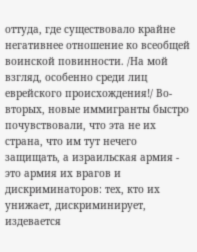оттуда, где существовало крайне негативнее отношение ко всеобщей воинской повинности. /На мой взгляд, особенно среди лиц еврейского происхождения!/ Во-вторых, новые иммигранты быстро почувствовали, что эта не их страна, что им тут нечего защищать, а израильская армия - это армия их врагов и дискриминаторов: тех, кто их унижает, дискриминирует, издевается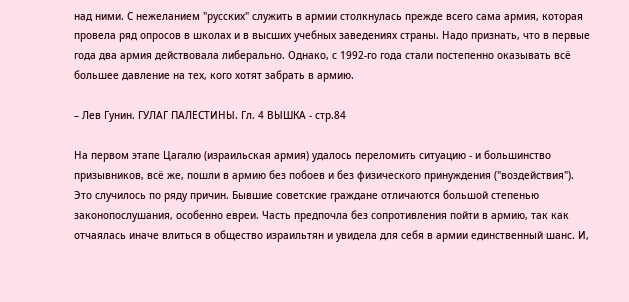над ними. С нежеланием "русских" служить в армии столкнулась прежде всего сама армия, которая провела ряд опросов в школах и в высших учебных заведениях страны. Надо признать, что в первые года два армия действовала либерально. Однако, с 1992-го года стали постепенно оказывать всё большее давление на тех, кого хотят забрать в армию.

– Лев Гунин. ГУЛАГ ПАЛЕСТИНЫ. Гл. 4 ВЫШКА - стр.84

На первом этапе Цагалю (израильская армия) удалось переломить ситуацию - и большинство призывников, всё же, пошли в армию без побоев и без физического принуждения ("воздействия"). Это случилось по ряду причин. Бывшие советские граждане отличаются большой степенью законопослушания, особенно евреи. Часть предпочла без сопротивления пойти в армию, так как отчаялась иначе влиться в общество израильтян и увидела для себя в армии единственный шанс. И,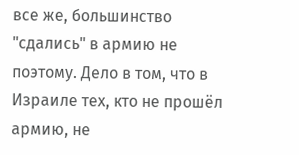все же, большинство "сдались" в армию не поэтому. Дело в том, что в Израиле тех, кто не прошёл армию, не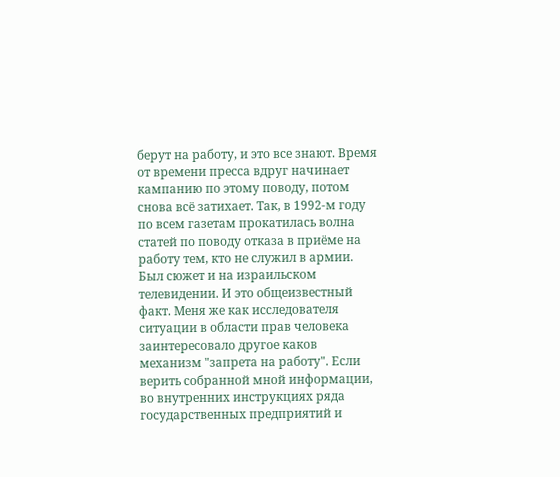берут на работу, и это все знают. Время от времени пресса вдруг начинает кампанию по этому поводу, потом снова всё затихает. Так, в 1992-м году по всем газетам прокатилась волна статей по поводу отказа в приёме на работу тем, кто не служил в армии. Был сюжет и на израильском телевидении. И это общеизвестный факт. Меня же как исследователя ситуации в области прав человека заинтересовало другое каков механизм "запрета на работу". Если верить собранной мной информации, во внутренних инструкциях ряда государственных предприятий и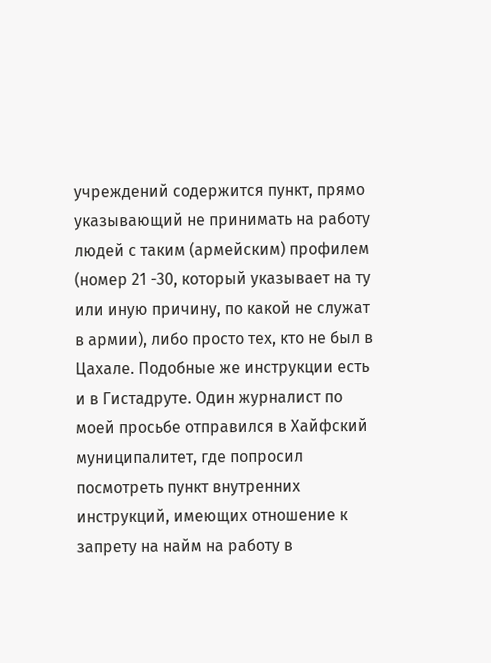учреждений содержится пункт, прямо указывающий не принимать на работу людей с таким (армейским) профилем (номер 21 -30, который указывает на ту или иную причину, по какой не служат в армии), либо просто тех, кто не был в Цахале. Подобные же инструкции есть и в Гистадруте. Один журналист по моей просьбе отправился в Хайфский муниципалитет, где попросил посмотреть пункт внутренних инструкций, имеющих отношение к запрету на найм на работу в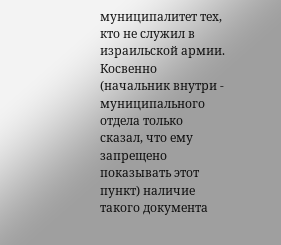муниципалитет тех, кто не служил в израильской армии. Косвенно (начальник внутри - муниципального отдела только сказал, что ему запрещено показывать этот пункт) наличие такого документа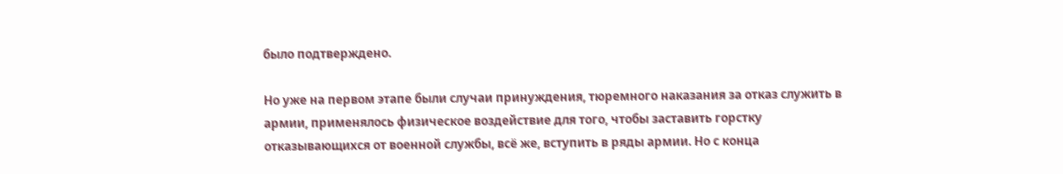было подтверждено.

Но уже на первом этапе были случаи принуждения, тюремного наказания за отказ служить в армии, применялось физическое воздействие для того, чтобы заставить горстку отказывающихся от военной службы, всё же, вступить в ряды армии. Но с конца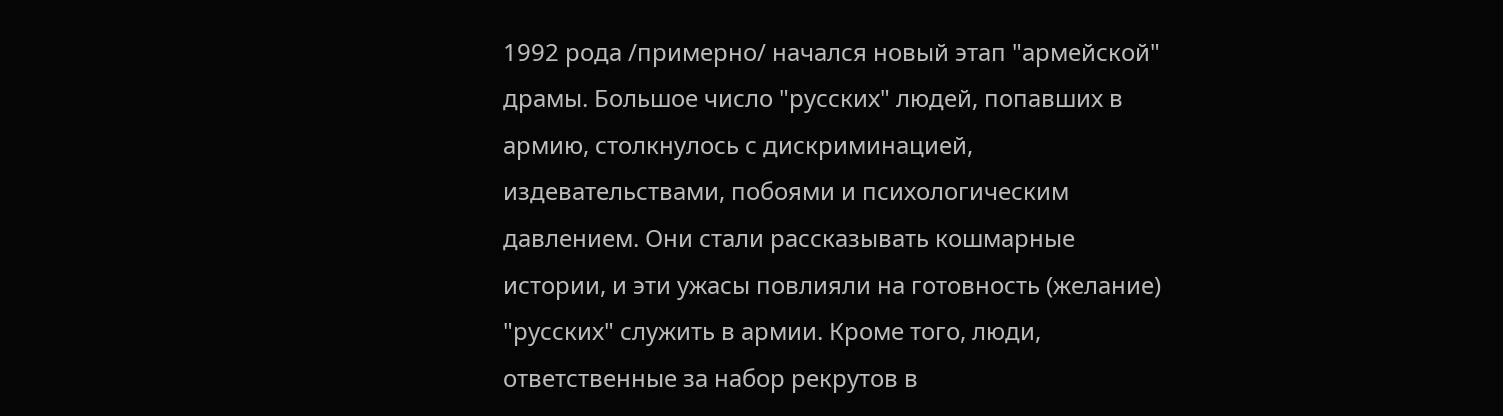1992 рода /примерно/ начался новый этап "армейской" драмы. Большое число "русских" людей, попавших в армию, столкнулось с дискриминацией, издевательствами, побоями и психологическим давлением. Они стали рассказывать кошмарные истории, и эти ужасы повлияли на готовность (желание) "русских" служить в армии. Кроме того, люди, ответственные за набор рекрутов в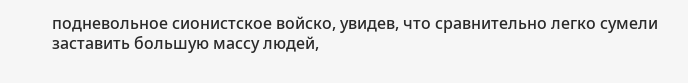подневольное сионистское войско, увидев, что сравнительно легко сумели заставить большую массу людей,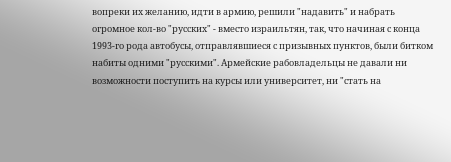вопреки их желанию, идти в армию, решили "надавить" и набрать огромное кол-во "русских" - вместо израильтян, так, что начиная с конца 1993-го рода автобусы, отправлявшиеся с призывных пунктов, были битком набиты одними "русскими". Армейские рабовладельцы не давали ни возможности поступить на курсы или университет, ни "стать на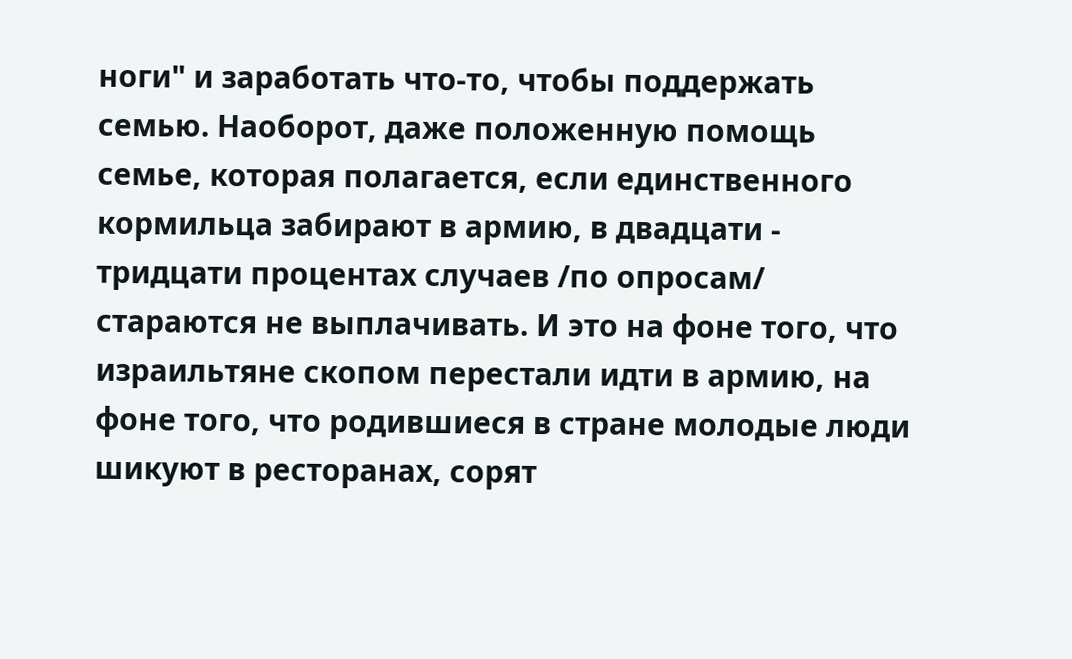ноги" и заработать что-то, чтобы поддержать семью. Наоборот, даже положенную помощь семье, которая полагается, если единственного кормильца забирают в армию, в двадцати - тридцати процентах случаев /по опросам/ стараются не выплачивать. И это на фоне того, что израильтяне скопом перестали идти в армию, на фоне того, что родившиеся в стране молодые люди шикуют в ресторанах, сорят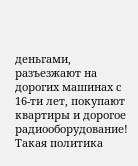деньгами, разъезжают на дорогих машинах с 16-ти лет, покупают квартиры и дорогое радиооборудование! Такая политика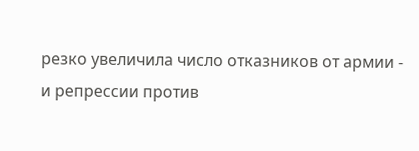резко увеличила число отказников от армии - и репрессии против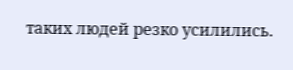таких людей резко усилились.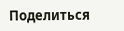Поделиться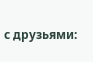с друзьями: